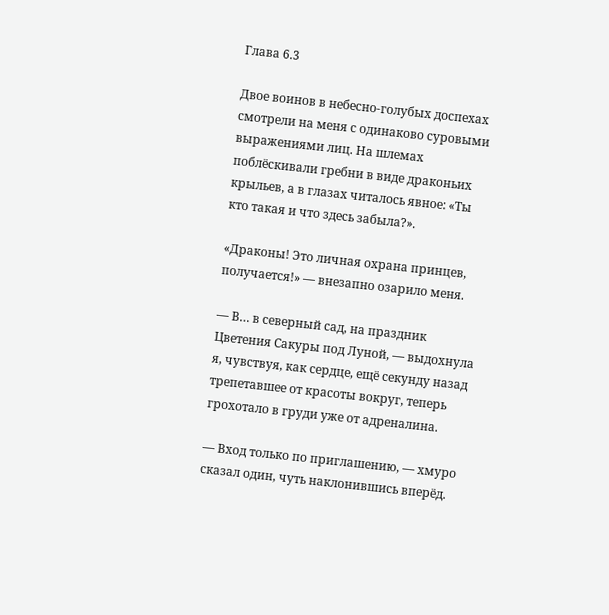Глава 6.3

Двое воинов в небесно-голубых доспехах смотрели на меня с одинаково суровыми выражениями лиц. На шлемах поблёскивали гребни в виде драконьих крыльев, а в глазах читалось явное: «Ты кто такая и что здесь забыла?».

«Драконы! Это личная охрана принцев, получается!» — внезапно озарило меня.

— В… в северный сад, на праздник Цветения Сакуры под Луной, — выдохнула я, чувствуя, как сердце, ещё секунду назад трепетавшее от красоты вокруг, теперь грохотало в груди уже от адреналина.

— Вход только по приглашению, — хмуро сказал один, чуть наклонившись вперёд.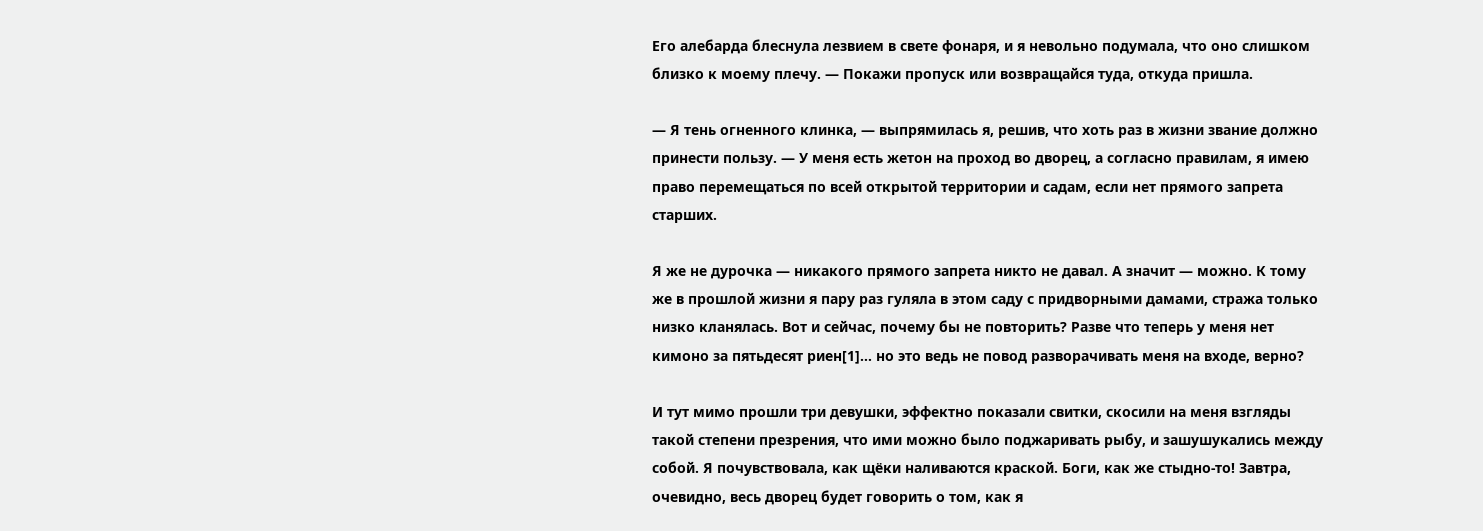Его алебарда блеснула лезвием в свете фонаря, и я невольно подумала, что оно слишком близко к моему плечу. — Покажи пропуск или возвращайся туда, откуда пришла.

— Я тень огненного клинка, — выпрямилась я, решив, что хоть раз в жизни звание должно принести пользу. — У меня есть жетон на проход во дворец, а согласно правилам, я имею право перемещаться по всей открытой территории и садам, если нет прямого запрета старших.

Я же не дурочка — никакого прямого запрета никто не давал. А значит — можно. К тому же в прошлой жизни я пару раз гуляла в этом саду с придворными дамами, стража только низко кланялась. Вот и сейчас, почему бы не повторить? Разве что теперь у меня нет кимоно за пятьдесят риен[1]… но это ведь не повод разворачивать меня на входе, верно?

И тут мимо прошли три девушки, эффектно показали свитки, скосили на меня взгляды такой степени презрения, что ими можно было поджаривать рыбу, и зашушукались между собой. Я почувствовала, как щёки наливаются краской. Боги, как же стыдно-то! Завтра, очевидно, весь дворец будет говорить о том, как я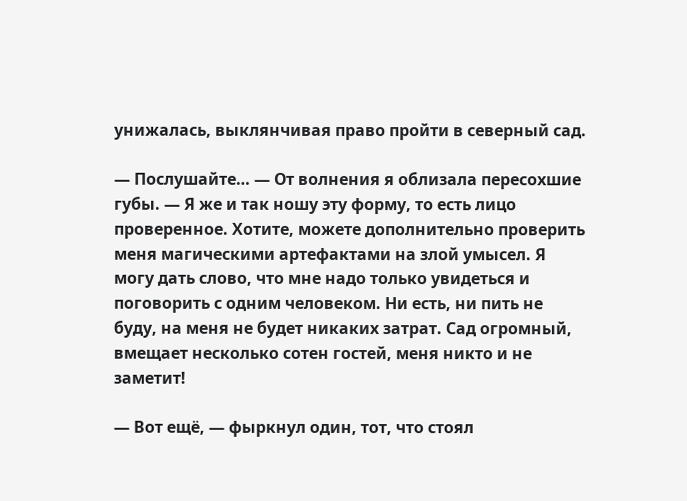унижалась, выклянчивая право пройти в северный сад.

— Послушайте… — От волнения я облизала пересохшие губы. — Я же и так ношу эту форму, то есть лицо проверенное. Хотите, можете дополнительно проверить меня магическими артефактами на злой умысел. Я могу дать слово, что мне надо только увидеться и поговорить с одним человеком. Ни есть, ни пить не буду, на меня не будет никаких затрат. Сад огромный, вмещает несколько сотен гостей, меня никто и не заметит!

— Вот ещё, — фыркнул один, тот, что стоял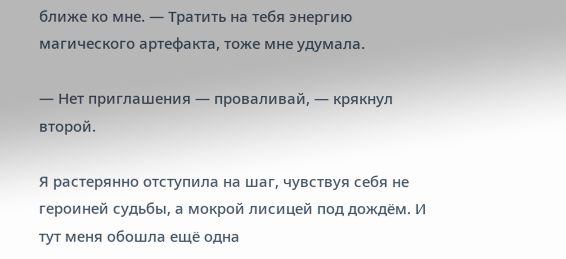ближе ко мне. — Тратить на тебя энергию магического артефакта, тоже мне удумала.

— Нет приглашения — проваливай, — крякнул второй.

Я растерянно отступила на шаг, чувствуя себя не героиней судьбы, а мокрой лисицей под дождём. И тут меня обошла ещё одна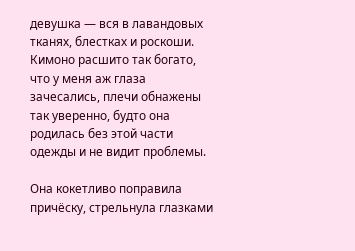девушка — вся в лавандовых тканях, блестках и роскоши. Кимоно расшито так богато, что у меня аж глаза зачесались, плечи обнажены так уверенно, будто она родилась без этой части одежды и не видит проблемы.

Она кокетливо поправила причёску, стрельнула глазками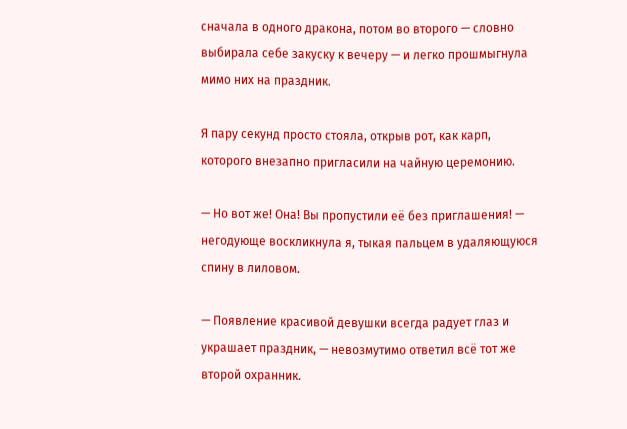сначала в одного дракона, потом во второго — словно выбирала себе закуску к вечеру — и легко прошмыгнула мимо них на праздник.

Я пару секунд просто стояла, открыв рот, как карп, которого внезапно пригласили на чайную церемонию.

— Но вот же! Она! Вы пропустили её без приглашения! — негодующе воскликнула я, тыкая пальцем в удаляющуюся спину в лиловом.

— Появление красивой девушки всегда радует глаз и украшает праздник, — невозмутимо ответил всё тот же второй охранник.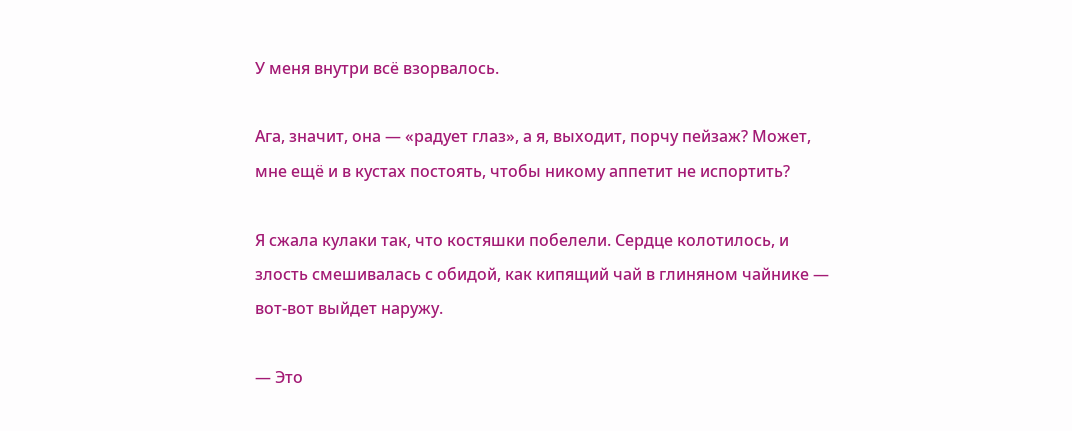У меня внутри всё взорвалось.

Ага, значит, она — «радует глаз», а я, выходит, порчу пейзаж? Может, мне ещё и в кустах постоять, чтобы никому аппетит не испортить?

Я сжала кулаки так, что костяшки побелели. Сердце колотилось, и злость смешивалась с обидой, как кипящий чай в глиняном чайнике — вот-вот выйдет наружу.

— Это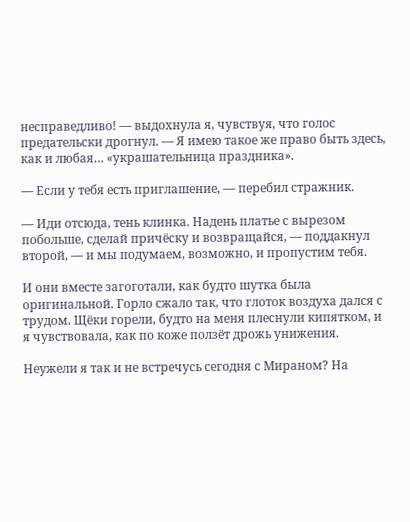несправедливо! — выдохнула я, чувствуя, что голос предательски дрогнул. — Я имею такое же право быть здесь, как и любая… «украшательница праздника».

— Если у тебя есть приглашение, — перебил стражник.

— Иди отсюда, тень клинка. Надень платье с вырезом побольше, сделай причёску и возвращайся, — поддакнул второй, — и мы подумаем, возможно, и пропустим тебя.

И они вместе загоготали, как будто шутка была оригинальной. Горло сжало так, что глоток воздуха дался с трудом. Щёки горели, будто на меня плеснули кипятком, и я чувствовала, как по коже ползёт дрожь унижения.

Неужели я так и не встречусь сегодня с Мираном? На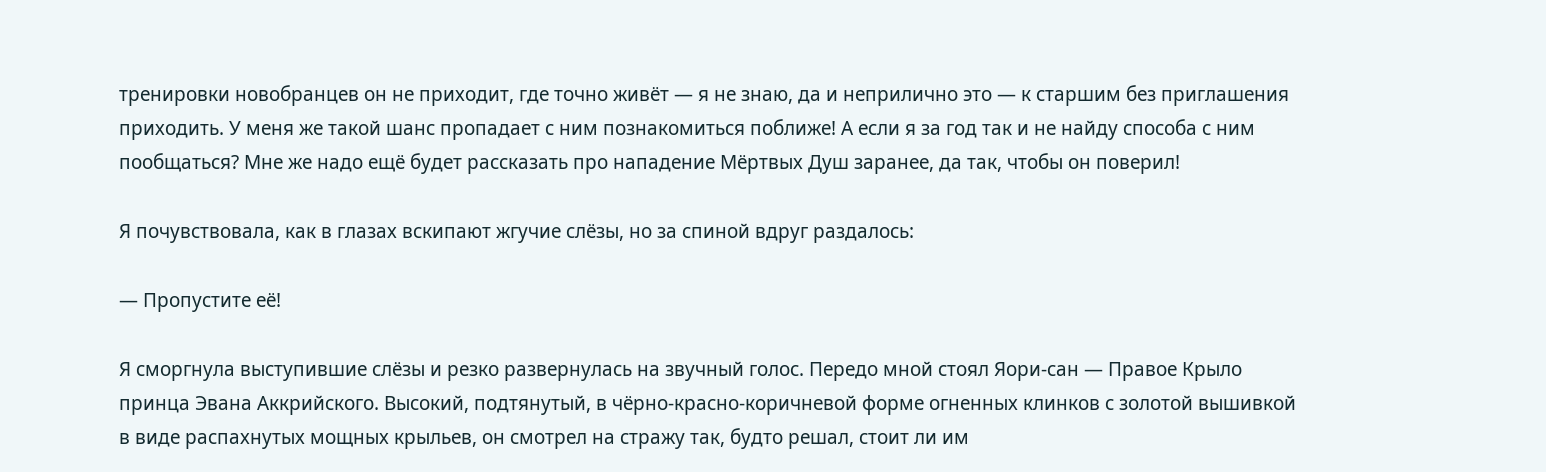тренировки новобранцев он не приходит, где точно живёт — я не знаю, да и неприлично это — к старшим без приглашения приходить. У меня же такой шанс пропадает с ним познакомиться поближе! А если я за год так и не найду способа с ним пообщаться? Мне же надо ещё будет рассказать про нападение Мёртвых Душ заранее, да так, чтобы он поверил!

Я почувствовала, как в глазах вскипают жгучие слёзы, но за спиной вдруг раздалось:

— Пропустите её!

Я сморгнула выступившие слёзы и резко развернулась на звучный голос. Передо мной стоял Яори-сан — Правое Крыло принца Эвана Аккрийского. Высокий, подтянутый, в чёрно-красно-коричневой форме огненных клинков с золотой вышивкой в виде распахнутых мощных крыльев, он смотрел на стражу так, будто решал, стоит ли им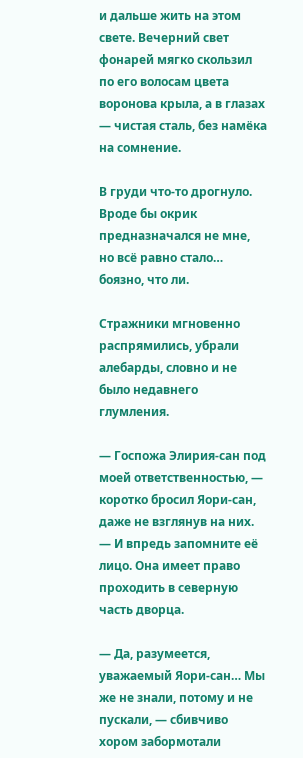и дальше жить на этом свете. Вечерний свет фонарей мягко скользил по его волосам цвета воронова крыла, а в глазах — чистая сталь, без намёка на сомнение.

В груди что-то дрогнуло. Вроде бы окрик предназначался не мне, но всё равно стало… боязно, что ли.

Стражники мгновенно распрямились, убрали алебарды, словно и не было недавнего глумления.

— Госпожа Элирия-сан под моей ответственностью, — коротко бросил Яори-сан, даже не взглянув на них. — И впредь запомните её лицо. Она имеет право проходить в северную часть дворца.

— Да, разумеется, уважаемый Яори-сан… Мы же не знали, потому и не пускали, — сбивчиво хором забормотали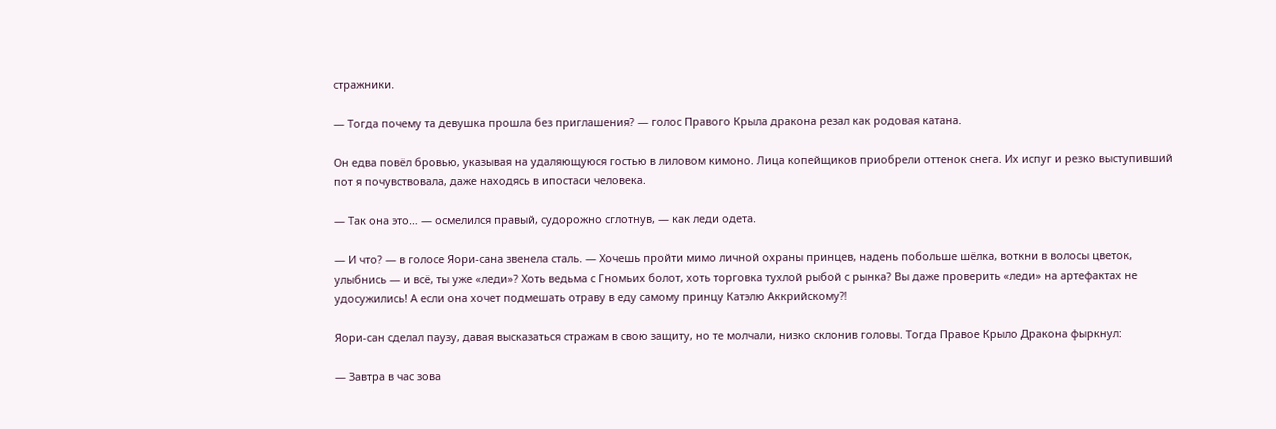стражники.

— Тогда почему та девушка прошла без приглашения? — голос Правого Крыла дракона резал как родовая катана.

Он едва повёл бровью, указывая на удаляющуюся гостью в лиловом кимоно. Лица копейщиков приобрели оттенок снега. Их испуг и резко выступивший пот я почувствовала, даже находясь в ипостаси человека.

— Так она это… — осмелился правый, судорожно сглотнув, — как леди одета.

— И что? — в голосе Яори-сана звенела сталь. — Хочешь пройти мимо личной охраны принцев, надень побольше шёлка, воткни в волосы цветок, улыбнись — и всё, ты уже «леди»? Хоть ведьма с Гномьих болот, хоть торговка тухлой рыбой с рынка? Вы даже проверить «леди» на артефактах не удосужились! А если она хочет подмешать отраву в еду самому принцу Катэлю Аккрийскому⁈

Яори-сан сделал паузу, давая высказаться стражам в свою защиту, но те молчали, низко склонив головы. Тогда Правое Крыло Дракона фыркнул:

— Завтра в час зова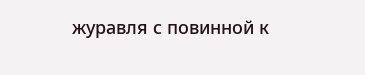журавля с повинной к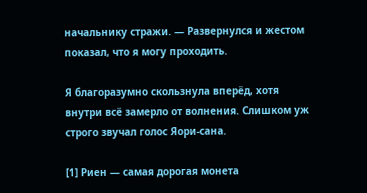начальнику стражи. — Развернулся и жестом показал, что я могу проходить.

Я благоразумно скользнула вперёд, хотя внутри всё замерло от волнения. Слишком уж строго звучал голос Яори-сана.

[1] Риен — самая дорогая монета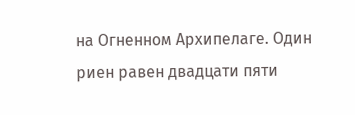на Огненном Архипелаге. Один риен равен двадцати пяти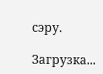сэру.

Загрузка...